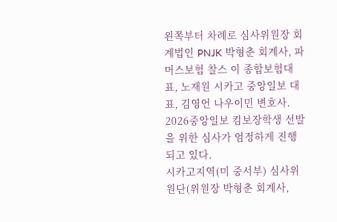왼쪽부터 차례로 심사위원장 회계법인 PNJK 박형춘 회계사, 파머스보험 찰스 이 종합보험대표, 노재원 시카고 중앙일보 대표, 김영언 나우이민 변호사.
2026중앙일보 킴보장학생 선발을 위한 심사가 엄정하게 진행되고 있다.
시카고지역(미 중서부) 심사위원단(위원장 박형춘 회계사,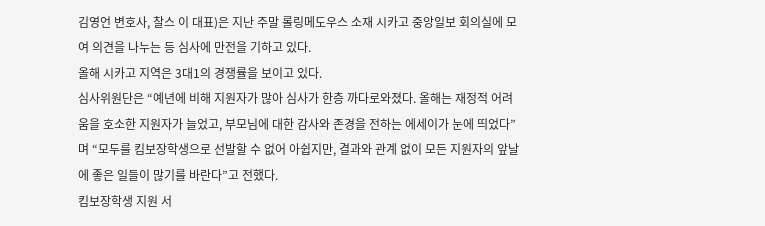김영언 변호사, 찰스 이 대표)은 지난 주말 롤링메도우스 소재 시카고 중앙일보 회의실에 모여 의견을 나누는 등 심사에 만전을 기하고 있다.
올해 시카고 지역은 3대1의 경쟁률을 보이고 있다.
심사위원단은 “예년에 비해 지원자가 많아 심사가 한층 까다로와졌다. 올해는 재정적 어려움을 호소한 지원자가 늘었고, 부모님에 대한 감사와 존경을 전하는 에세이가 눈에 띄었다”며 “모두를 킴보장학생으로 선발할 수 없어 아쉽지만, 결과와 관계 없이 모든 지원자의 앞날에 좋은 일들이 많기를 바란다”고 전했다.
킴보장학생 지원 서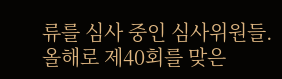류를 심사 중인 심사위원들.
올해로 제40회를 맞은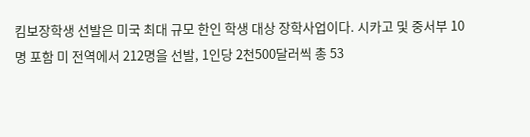킴보장학생 선발은 미국 최대 규모 한인 학생 대상 장학사업이다. 시카고 및 중서부 10명 포함 미 전역에서 212명을 선발, 1인당 2천500달러씩 총 53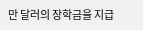만 달러의 장학금을 지급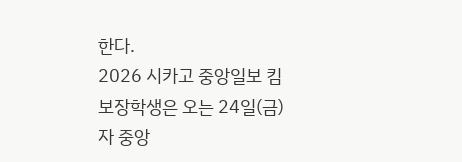한다.
2026 시카고 중앙일보 킴보장학생은 오는 24일(금)자 중앙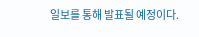일보를 통해 발표될 예정이다.